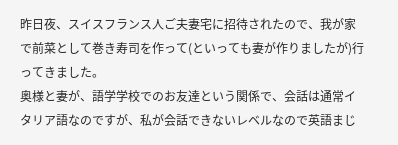昨日夜、スイスフランス人ご夫妻宅に招待されたので、我が家で前菜として巻き寿司を作って(といっても妻が作りましたが)行ってきました。
奥様と妻が、語学学校でのお友達という関係で、会話は通常イタリア語なのですが、私が会話できないレベルなので英語まじ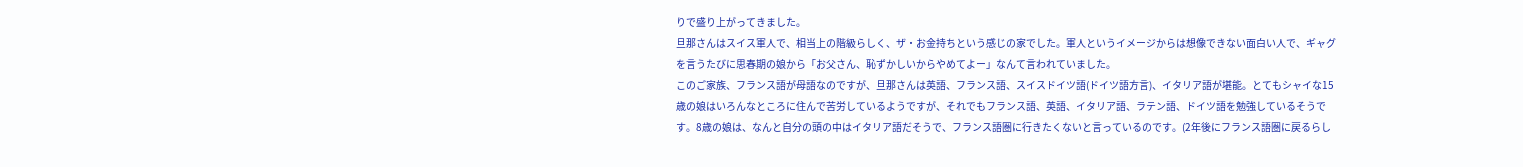りで盛り上がってきました。
旦那さんはスイス軍人で、相当上の階級らしく、ザ・お金持ちという感じの家でした。軍人というイメージからは想像できない面白い人で、ギャグを言うたびに思春期の娘から「お父さん、恥ずかしいからやめてよー」なんて言われていました。
このご家族、フランス語が母語なのですが、旦那さんは英語、フランス語、スイスドイツ語(ドイツ語方言)、イタリア語が堪能。とてもシャイな15歳の娘はいろんなところに住んで苦労しているようですが、それでもフランス語、英語、イタリア語、ラテン語、ドイツ語を勉強しているそうです。8歳の娘は、なんと自分の頭の中はイタリア語だそうで、フランス語圏に行きたくないと言っているのです。(2年後にフランス語圏に戻るらし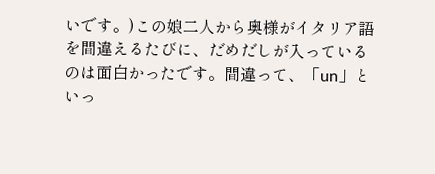いです。)この娘二人から奥様がイタリア語を間違えるたびに、だめだしが入っているのは面白かったです。間違って、「un」といっ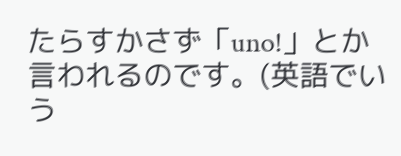たらすかさず「uno!」とか言われるのです。(英語でいう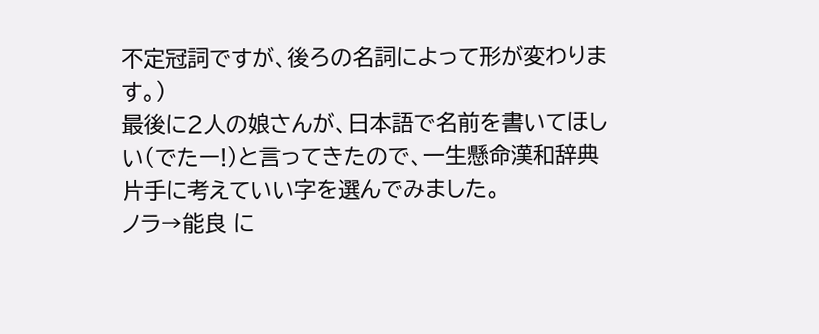不定冠詞ですが、後ろの名詞によって形が変わります。)
最後に2人の娘さんが、日本語で名前を書いてほしい(でたー!)と言ってきたので、一生懸命漢和辞典片手に考えていい字を選んでみました。
ノラ→能良 に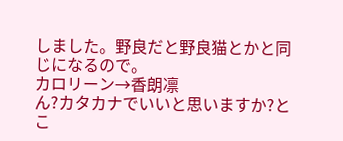しました。野良だと野良猫とかと同じになるので。
カロリーン→香朗凛
ん?カタカナでいいと思いますか?とこ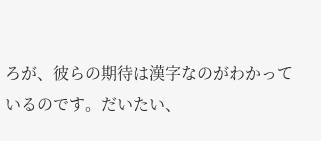ろが、彼らの期待は漢字なのがわかっているのです。だいたい、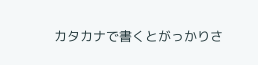カタカナで書くとがっかりさ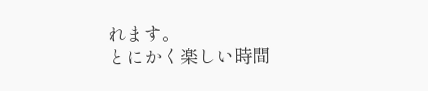れます。
とにかく楽しい時間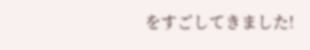をすごしてきました!